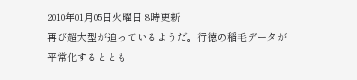2010年01月05日火曜日 8時更新
再び超大型が迫っているようだ。行徳の稲毛データが平常化するととも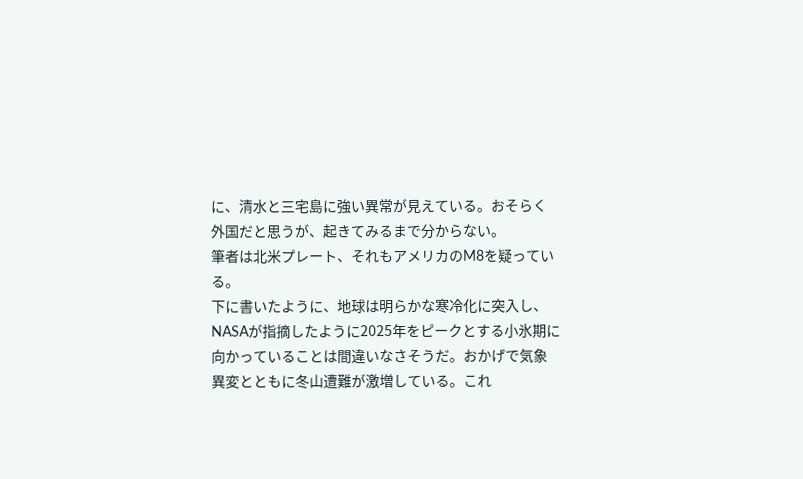に、清水と三宅島に強い異常が見えている。おそらく外国だと思うが、起きてみるまで分からない。
筆者は北米プレート、それもアメリカのM8を疑っている。
下に書いたように、地球は明らかな寒冷化に突入し、NASAが指摘したように2025年をピークとする小氷期に向かっていることは間違いなさそうだ。おかげで気象異変とともに冬山遭難が激増している。これ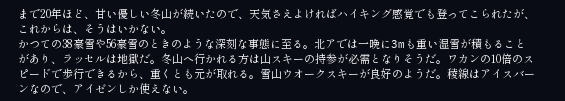まで20年ほど、甘い優しい冬山が続いたので、天気さえよければハイキング感覚でも登ってこられたが、これからは、そうはいかない。
かつての38豪雪や56豪雪のときのような深刻な事態に至る。北アでは一晩に3mも重い湿雪が積もることがあり、ラッセルは地獄だ。冬山へ行かれる方は山スキーの持参が必需となりそうだ。ワカンの10倍のスピードで歩行できるから、重くとも元が取れる。雪山ウオークスキーが良好のようだ。稜線はアイスバーンなので、アイゼンしか使えない。